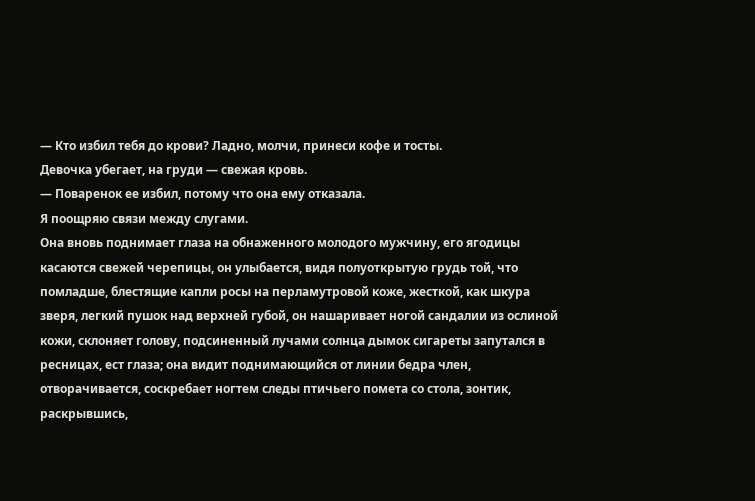— Кто избил тебя до крови? Ладно, молчи, принеси кофе и тосты.
Девочка убегает, на груди — свежая кровь.
— Поваренок ее избил, потому что она ему отказала.
Я поощряю связи между слугами.
Она вновь поднимает глаза на обнаженного молодого мужчину, его ягодицы касаются свежей черепицы, он улыбается, видя полуоткрытую грудь той, что помладше, блестящие капли росы на перламутровой коже, жесткой, как шкура зверя, легкий пушок над верхней губой, он нашаривает ногой сандалии из ослиной кожи, склоняет голову, подсиненный лучами солнца дымок сигареты запутался в ресницах, ест глаза; она видит поднимающийся от линии бедра член, отворачивается, соскребает ногтем следы птичьего помета со стола, зонтик, раскрывшись,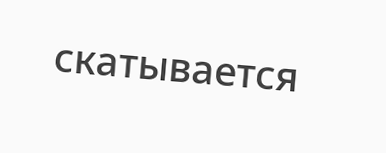скатывается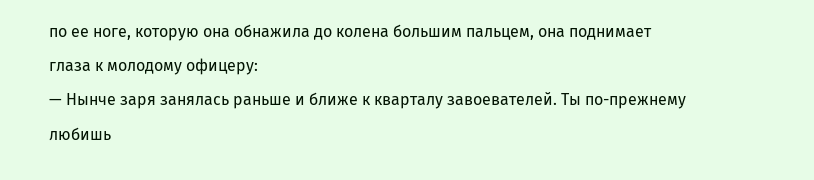по ее ноге, которую она обнажила до колена большим пальцем, она поднимает глаза к молодому офицеру:
— Нынче заря занялась раньше и ближе к кварталу завоевателей. Ты по-прежнему любишь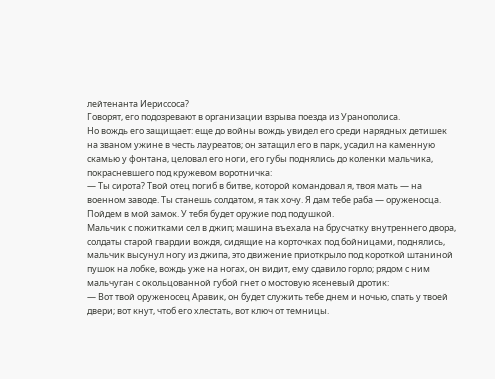лейтенанта Иериссоса?
Говорят, его подозревают в организации взрыва поезда из Уранополиса.
Но вождь его защищает: еще до войны вождь увидел его среди нарядных детишек на званом ужине в честь лауреатов; он затащил его в парк, усадил на каменную скамью у фонтана, целовал его ноги, его губы поднялись до коленки мальчика, покрасневшего под кружевом воротничка:
— Ты сирота? Твой отец погиб в битве, которой командовал я, твоя мать — на военном заводе. Ты станешь солдатом, я так хочу. Я дам тебе раба — оруженосца. Пойдем в мой замок. У тебя будет оружие под подушкой.
Мальчик с пожитками сел в джип; машина въехала на брусчатку внутреннего двора, солдаты старой гвардии вождя, сидящие на корточках под бойницами, поднялись, мальчик высунул ногу из джипа, это движение приоткрыло под короткой штаниной пушок на лобке, вождь уже на ногах, он видит, ему сдавило горло; рядом с ним мальчуган с окольцованной губой гнет о мостовую ясеневый дротик:
— Вот твой оруженосец Аравик, он будет служить тебе днем и ночью, спать у твоей двери; вот кнут, чтоб его хлестать, вот ключ от темницы.